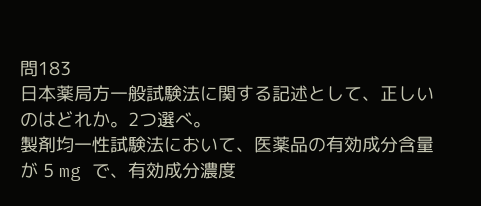問183
日本薬局方一般試験法に関する記述として、正しいのはどれか。2つ選べ。
製剤均一性試験法において、医薬品の有効成分含量が 5 mg で、有効成分濃度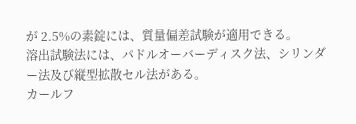が 2.5%の素錠には、質量偏差試験が適用できる。
溶出試験法には、パドルオーバーディスク法、シリンダー法及び縦型拡散セル法がある。
カールフ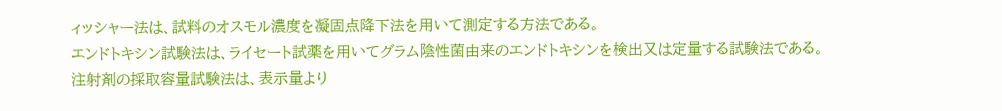ィッシャー法は、試料のオスモル濃度を凝固点降下法を用いて測定する方法である。
エンドトキシン試験法は、ライセート試薬を用いてグラム陰性菌由来のエンドトキシンを検出又は定量する試験法である。
注射剤の採取容量試験法は、表示量より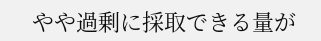やや過剰に採取できる量が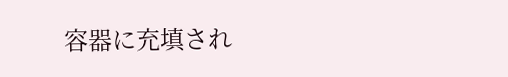容器に充填され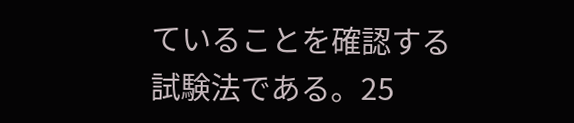ていることを確認する試験法である。25